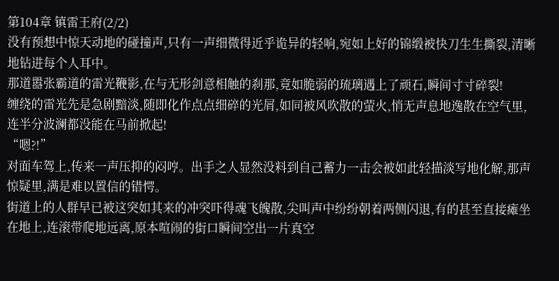第104章 镇雷王府(2/2)
没有预想中惊天动地的碰撞声,只有一声细微得近乎诡异的轻响,宛如上好的锦缎被快刀生生撕裂,清晰地钻进每个人耳中。
那道嚣张霸道的雷光鞭影,在与无形剑意相触的刹那,竟如脆弱的琉璃遇上了顽石,瞬间寸寸碎裂!
缠绕的雷光先是急剧黯淡,随即化作点点细碎的光屑,如同被风吹散的萤火,悄无声息地逸散在空气里,连半分波澜都没能在马前掀起!
“嗯?!”
对面车驾上,传来一声压抑的闷哼。出手之人显然没料到自己蓄力一击会被如此轻描淡写地化解,那声惊疑里,满是难以置信的错愕。
街道上的人群早已被这突如其来的冲突吓得魂飞魄散,尖叫声中纷纷朝着两侧闪退,有的甚至直接瘫坐在地上,连滚带爬地远离,原本喧闹的街口瞬间空出一片真空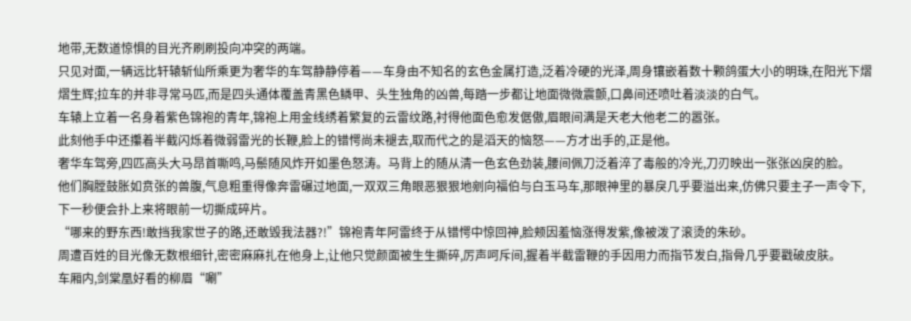地带,无数道惊惧的目光齐刷刷投向冲突的两端。
只见对面,一辆远比轩辕斩仙所乘更为奢华的车驾静静停着——车身由不知名的玄色金属打造,泛着冷硬的光泽,周身镶嵌着数十颗鸽蛋大小的明珠,在阳光下熠熠生辉;拉车的并非寻常马匹,而是四头通体覆盖青黑色鳞甲、头生独角的凶兽,每踏一步都让地面微微震颤,口鼻间还喷吐着淡淡的白气。
车辕上立着一名身着紫色锦袍的青年,锦袍上用金线绣着繁复的云雷纹路,衬得他面色愈发倨傲,眉眼间满是天老大他老二的嚣张。
此刻他手中还攥着半截闪烁着微弱雷光的长鞭,脸上的错愕尚未褪去,取而代之的是滔天的恼怒——方才出手的,正是他。
奢华车驾旁,四匹高头大马昂首嘶鸣,马鬃随风炸开如墨色怒涛。马背上的随从清一色玄色劲装,腰间佩刀泛着淬了毒般的冷光,刀刃映出一张张凶戾的脸。
他们胸膛鼓胀如贲张的兽腹,气息粗重得像奔雷碾过地面,一双双三角眼恶狠狠地剜向福伯与白玉马车,那眼神里的暴戾几乎要溢出来,仿佛只要主子一声令下,下一秒便会扑上来将眼前一切撕成碎片。
“哪来的野东西!敢挡我家世子的路,还敢毁我法器?!”锦袍青年阿雷终于从错愕中惊回神,脸颊因羞恼涨得发紫,像被泼了滚烫的朱砂。
周遭百姓的目光像无数根细针,密密麻麻扎在他身上,让他只觉颜面被生生撕碎,厉声呵斥间,握着半截雷鞭的手因用力而指节发白,指骨几乎要戳破皮肤。
车厢内,剑棠凰好看的柳眉“唰”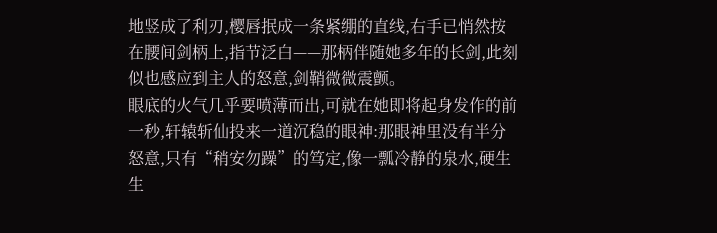地竖成了利刃,樱唇抿成一条紧绷的直线,右手已悄然按在腰间剑柄上,指节泛白——那柄伴随她多年的长剑,此刻似也感应到主人的怒意,剑鞘微微震颤。
眼底的火气几乎要喷薄而出,可就在她即将起身发作的前一秒,轩辕斩仙投来一道沉稳的眼神:那眼神里没有半分怒意,只有“稍安勿躁”的笃定,像一瓢冷静的泉水,硬生生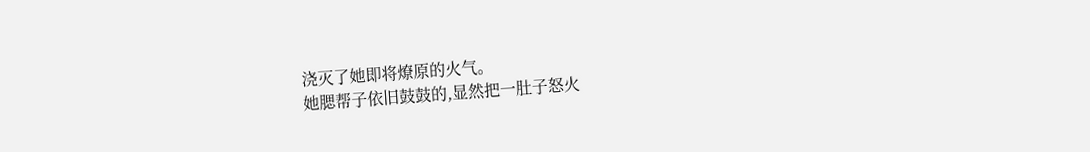浇灭了她即将燎原的火气。
她腮帮子依旧鼓鼓的,显然把一肚子怒火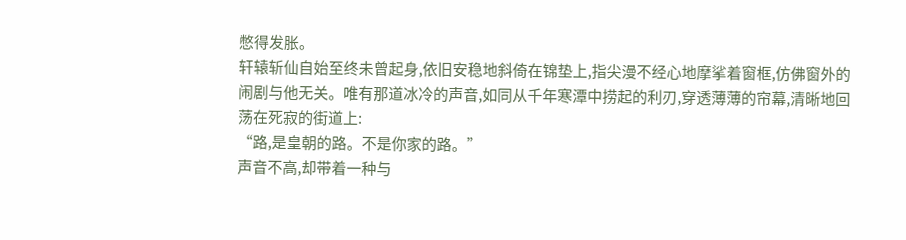憋得发胀。
轩辕斩仙自始至终未曾起身,依旧安稳地斜倚在锦垫上,指尖漫不经心地摩挲着窗框,仿佛窗外的闹剧与他无关。唯有那道冰冷的声音,如同从千年寒潭中捞起的利刃,穿透薄薄的帘幕,清晰地回荡在死寂的街道上:
“路,是皇朝的路。不是你家的路。”
声音不高,却带着一种与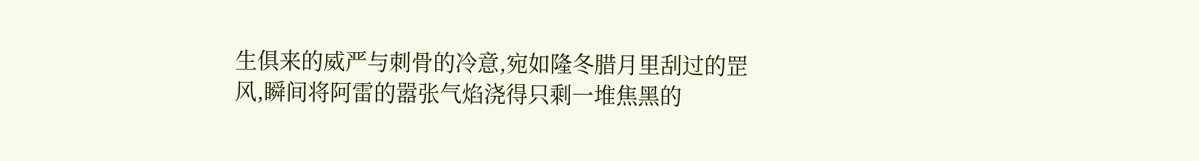生俱来的威严与刺骨的冷意,宛如隆冬腊月里刮过的罡风,瞬间将阿雷的嚣张气焰浇得只剩一堆焦黑的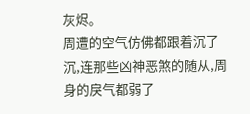灰烬。
周遭的空气仿佛都跟着沉了沉,连那些凶神恶煞的随从,周身的戾气都弱了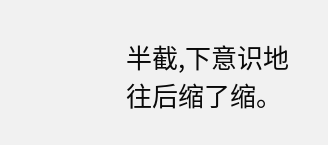半截,下意识地往后缩了缩。